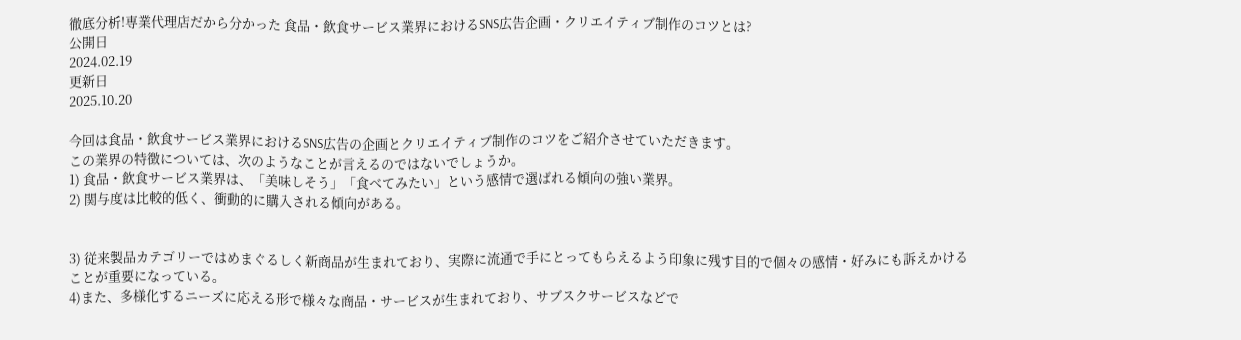徹底分析!専業代理店だから分かった 食品・飲食サービス業界におけるSNS広告企画・クリエイティブ制作のコツとは?
公開日
2024.02.19
更新日
2025.10.20

今回は食品・飲食サービス業界におけるSNS広告の企画とクリエイティブ制作のコツをご紹介させていただきます。
この業界の特徴については、次のようなことが言えるのではないでしょうか。
1) 食品・飲食サービス業界は、「美味しそう」「食べてみたい」という感情で選ばれる傾向の強い業界。
2) 関与度は比較的低く、衝動的に購入される傾向がある。


3) 従来製品カテゴリーではめまぐるしく新商品が生まれており、実際に流通で手にとってもらえるよう印象に残す目的で個々の感情・好みにも訴えかけることが重要になっている。
4)また、多様化するニーズに応える形で様々な商品・サービスが生まれており、サブスクサービスなどで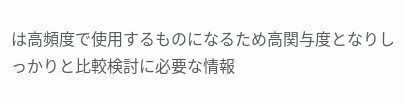は高頻度で使用するものになるため高関与度となりしっかりと比較検討に必要な情報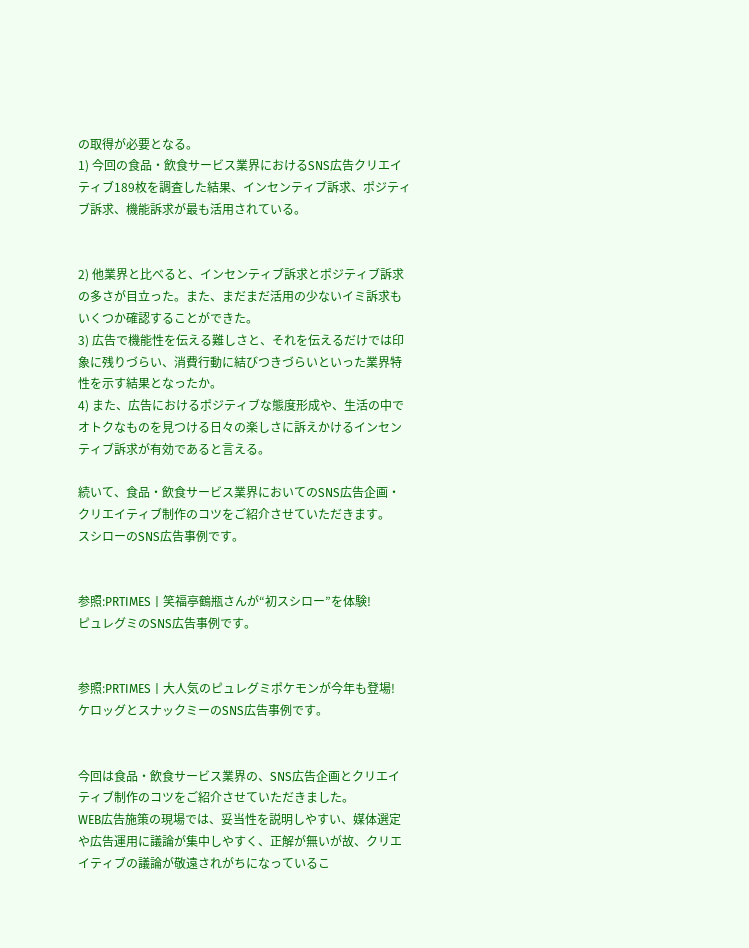の取得が必要となる。
1) 今回の食品・飲食サービス業界におけるSNS広告クリエイティブ189枚を調査した結果、インセンティブ訴求、ポジティブ訴求、機能訴求が最も活用されている。


2) 他業界と比べると、インセンティブ訴求とポジティブ訴求の多さが目立った。また、まだまだ活用の少ないイミ訴求もいくつか確認することができた。
3) 広告で機能性を伝える難しさと、それを伝えるだけでは印象に残りづらい、消費行動に結びつきづらいといった業界特性を示す結果となったか。
4) また、広告におけるポジティブな態度形成や、生活の中でオトクなものを見つける日々の楽しさに訴えかけるインセンティブ訴求が有効であると言える。

続いて、食品・飲食サービス業界においてのSNS広告企画・クリエイティブ制作のコツをご紹介させていただきます。
スシローのSNS広告事例です。


参照:PRTIMES丨笑福亭鶴瓶さんが“初スシロー”を体験!
ピュレグミのSNS広告事例です。


参照:PRTIMES丨大人気のピュレグミポケモンが今年も登場!
ケロッグとスナックミーのSNS広告事例です。


今回は食品・飲食サービス業界の、SNS広告企画とクリエイティブ制作のコツをご紹介させていただきました。
WEB広告施策の現場では、妥当性を説明しやすい、媒体選定や広告運用に議論が集中しやすく、正解が無いが故、クリエイティブの議論が敬遠されがちになっているこ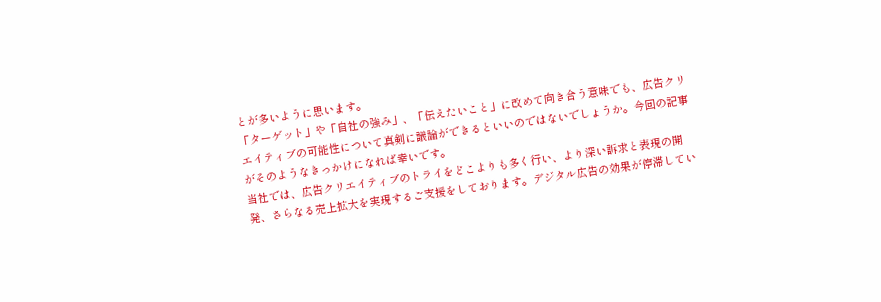とが多いように思います。
「ターゲット」や「自社の強み」、「伝えたいこと」に改めて向き合う意味でも、広告クリエイティブの可能性について真剣に議論ができるといいのではないでしょうか。今回の記事がそのようなきっかけになれば幸いです。
当社では、広告クリエイティブのトライをどこよりも多く行い、より深い訴求と表現の開発、さらなる売上拡大を実現するご支援をしております。デジタル広告の効果が停滞してい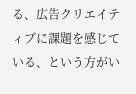る、広告クリエイティブに課題を感じている、という方がい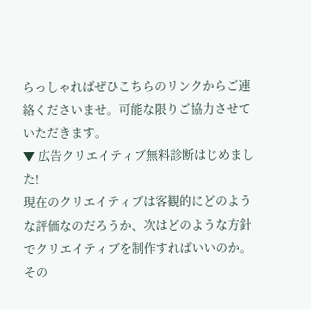らっしゃればぜひこちらのリンクからご連絡くださいませ。可能な限りご協力させていただきます。
▼ 広告クリエイティブ無料診断はじめました!
現在のクリエイティブは客観的にどのような評価なのだろうか、次はどのような方針でクリエイティブを制作すればいいのか。その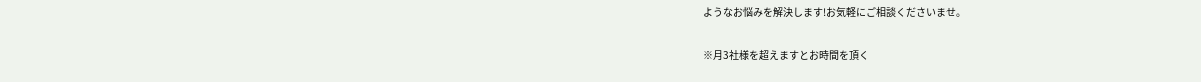ようなお悩みを解決します!お気軽にご相談くださいませ。

※月3社様を超えますとお時間を頂く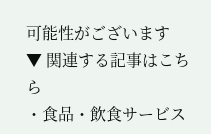可能性がございます
▼ 関連する記事はこちら
・食品・飲食サービス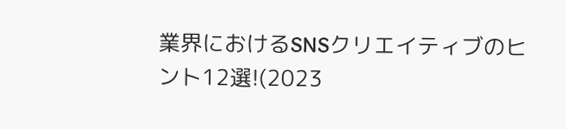業界におけるSNSクリエイティブのヒント12選!(2023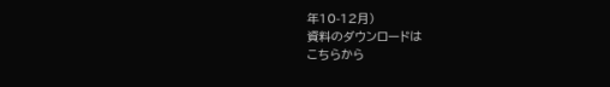年10-12月)
資料のダウンロードは
こちらから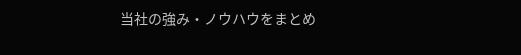当社の強み・ノウハウをまとめ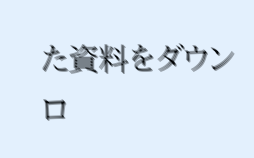た資料をダウンロ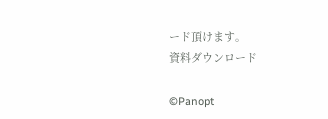ード頂けます。
資料ダウンロード

©Panopt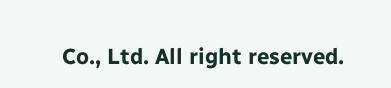Co., Ltd. All right reserved.